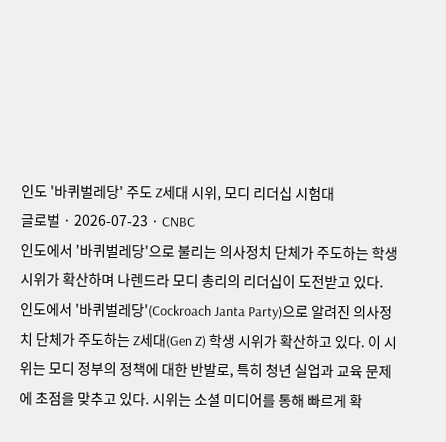인도 '바퀴벌레당' 주도 Z세대 시위, 모디 리더십 시험대
글로벌 · 2026-07-23 · CNBC
인도에서 '바퀴벌레당'으로 불리는 의사정치 단체가 주도하는 학생 시위가 확산하며 나렌드라 모디 총리의 리더십이 도전받고 있다.
인도에서 '바퀴벌레당'(Cockroach Janta Party)으로 알려진 의사정치 단체가 주도하는 Z세대(Gen Z) 학생 시위가 확산하고 있다. 이 시위는 모디 정부의 정책에 대한 반발로, 특히 청년 실업과 교육 문제에 초점을 맞추고 있다. 시위는 소셜 미디어를 통해 빠르게 확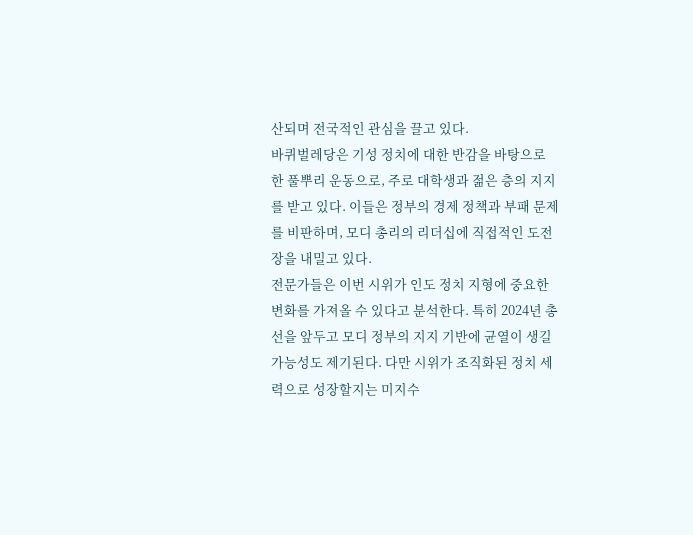산되며 전국적인 관심을 끌고 있다.
바퀴벌레당은 기성 정치에 대한 반감을 바탕으로 한 풀뿌리 운동으로, 주로 대학생과 젊은 층의 지지를 받고 있다. 이들은 정부의 경제 정책과 부패 문제를 비판하며, 모디 총리의 리더십에 직접적인 도전장을 내밀고 있다.
전문가들은 이번 시위가 인도 정치 지형에 중요한 변화를 가져올 수 있다고 분석한다. 특히 2024년 총선을 앞두고 모디 정부의 지지 기반에 균열이 생길 가능성도 제기된다. 다만 시위가 조직화된 정치 세력으로 성장할지는 미지수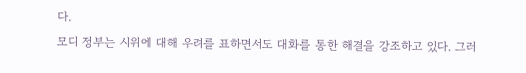다.
모디 정부는 시위에 대해 우려를 표하면서도 대화를 통한 해결을 강조하고 있다. 그러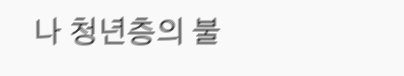나 청년층의 불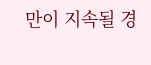만이 지속될 경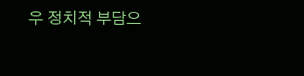우 정치적 부담으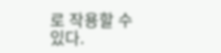로 작용할 수 있다.